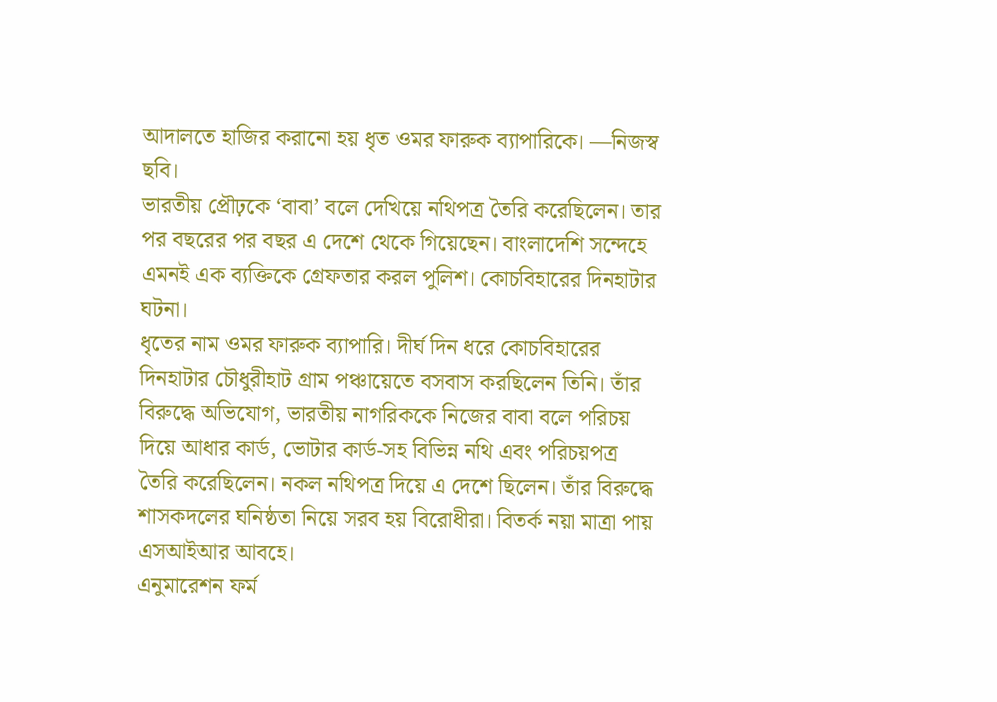আদালতে হাজির করানো হয় ধৃত ওমর ফারুক ব্যাপারিকে। —নিজস্ব ছবি।
ভারতীয় প্রৌঢ়কে ‘বাবা’ বলে দেখিয়ে নথিপত্র তৈরি করেছিলেন। তার পর বছরের পর বছর এ দেশে থেকে গিয়েছেন। বাংলাদেশি সন্দেহে এমনই এক ব্যক্তিকে গ্রেফতার করল পুলিশ। কোচবিহারের দিনহাটার ঘটনা।
ধৃতের নাম ওমর ফারুক ব্যাপারি। দীর্ঘ দিন ধরে কোচবিহারের দিনহাটার চৌধুরীহাট গ্রাম পঞ্চায়েতে বসবাস করছিলেন তিনি। তাঁর বিরুদ্ধে অভিযোগ, ভারতীয় নাগরিককে নিজের বাবা বলে পরিচয় দিয়ে আধার কার্ড, ভোটার কার্ড-সহ বিভিন্ন নথি এবং পরিচয়পত্র তৈরি করেছিলেন। নকল নথিপত্র দিয়ে এ দেশে ছিলেন। তাঁর বিরুদ্ধে শাসকদলের ঘনিষ্ঠতা নিয়ে সরব হয় বিরোধীরা। বিতর্ক নয়া মাত্রা পায় এসআইআর আবহে।
এনুমারেশন ফর্ম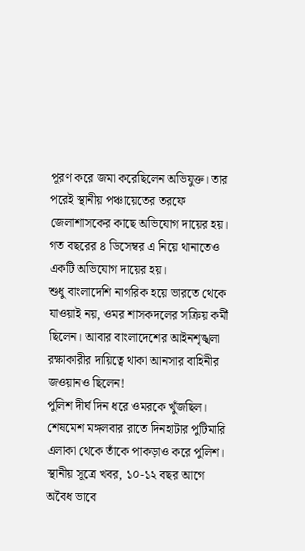পূরণ করে জমা করেছিলেন অভিযুক্ত। তার পরেই স্থানীয় পঞ্চায়েতের তরফে জেলাশাসকের কাছে অভিযোগ দায়ের হয়। গত বছরের ৪ ডিসেম্বর এ নিয়ে থানাতেও একটি অভিযোগ দায়ের হয়।
শুধু বাংলাদেশি নাগরিক হয়ে ভারতে থেকে যাওয়াই নয়, ওমর শাসকদলের সক্রিয় কর্মী ছিলেন। আবার বাংলাদেশের আইনশৃঙ্খলা রক্ষাকারীর দায়িত্বে থাকা আনসার বাহিনীর জওয়ানও ছিলেন!
পুলিশ দীর্ঘ দিন ধরে ওমরকে খুঁজছিল। শেষমেশ মঙ্গলবার রাতে দিনহাটার পুটিমারি এলাকা থেকে তাঁকে পাকড়াও করে পুলিশ।
স্থানীয় সূত্রে খবর, ১০-১২ বছর আগে অবৈধ ভাবে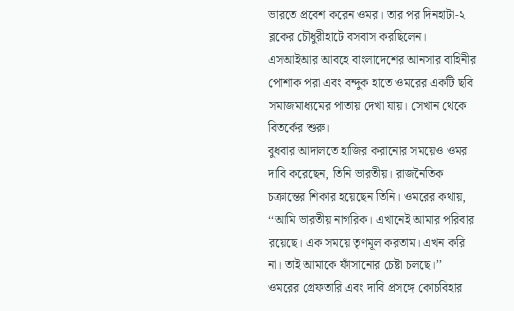ভারতে প্রবেশ করেন ওমর। তার পর দিনহাটা-২ ব্লকের চৌধুরীহাটে বসবাস করছিলেন। এসআইআর আবহে বাংলাদেশের আনসার বাহিনীর পোশাক পরা এবং বন্দুক হাতে ওমরের একটি ছবি সমাজমাধ্যমের পাতায় দেখা যায়। সেখান থেকে বিতর্কের শুরু।
বুধবার আদালতে হাজির করানোর সময়েও ওমর দাবি করেছেন, তিনি ভারতীয়। রাজনৈতিক চক্রান্তের শিকার হয়েছেন তিনি। ওমরের কথায়, ‘‘আমি ভারতীয় নাগরিক। এখানেই আমার পরিবার রয়েছে। এক সময়ে তৃণমূল করতাম। এখন করি না। তাই আমাকে ফাঁসানোর চেষ্টা চলছে।’’
ওমরের গ্রেফতারি এবং দাবি প্রসঙ্গে কোচবিহার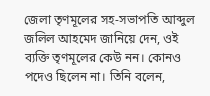জেলা তৃণমূলের সহ-সভাপতি আব্দুল জলিল আহমেদ জানিয়ে দেন, ওই ব্যক্তি তৃণমূলের কেউ নন। কোনও পদেও ছিলেন না। তিনি বলেন,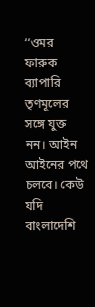‘‘ওমর ফারুক ব্যাপারি তৃণমূলের সঙ্গে যুক্ত নন। আইন আইনের পথে চলবে। কেউ যদি বাংলাদেশি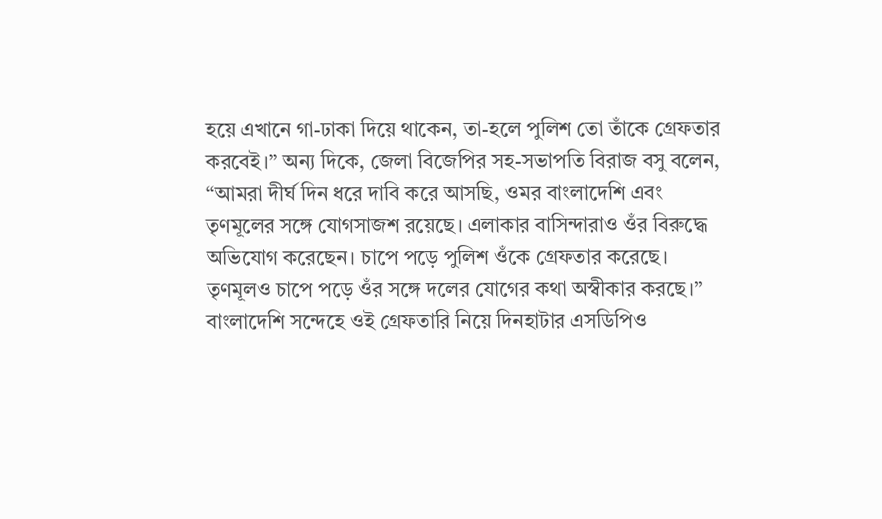হয়ে এখানে গা-ঢাকা দিয়ে থাকেন, তা-হলে পুলিশ তো তাঁকে গ্রেফতার করবেই।’’ অন্য দিকে, জেলা বিজেপির সহ-সভাপতি বিরাজ বসু বলেন, ‘‘আমরা দীর্ঘ দিন ধরে দাবি করে আসছি, ওমর বাংলাদেশি এবং তৃণমূলের সঙ্গে যোগসাজশ রয়েছে। এলাকার বাসিন্দারাও ওঁর বিরুদ্ধে অভিযোগ করেছেন। চাপে পড়ে পুলিশ ওঁকে গ্রেফতার করেছে। তৃণমূলও চাপে পড়ে ওঁর সঙ্গে দলের যোগের কথা অস্বীকার করছে।’’
বাংলাদেশি সন্দেহে ওই গ্রেফতারি নিয়ে দিনহাটার এসডিপিও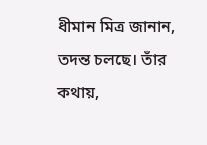ধীমান মিত্র জানান, তদন্ত চলছে। তাঁর কথায়,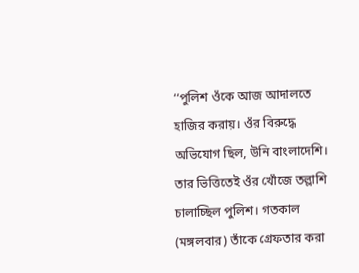‘‘পুলিশ ওঁকে আজ আদালতে হাজির করায়। ওঁর বিরুদ্ধে অভিযোগ ছিল, উনি বাংলাদেশি। তার ভিত্তিতেই ওঁর খোঁজে তল্লাশি চালাচ্ছিল পুলিশ। গতকাল (মঙ্গলবার) তাঁকে গ্রেফতার করা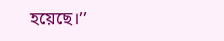হয়েছে।’’